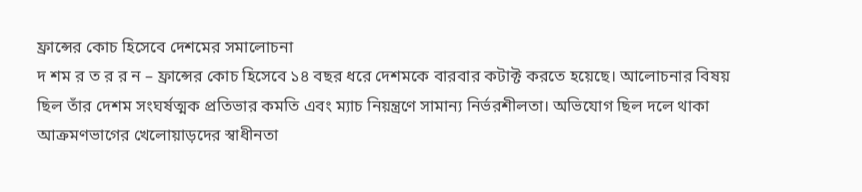ফ্রান্সের কোচ হিসেবে দেশমের সমালোচনা
দ শম র ত র র ন – ফ্রান্সের কোচ হিসেবে ১৪ বছর ধরে দেশমকে বারবার কটাক্ট করতে হয়েছে। আলোচনার বিষয় ছিল তাঁর দেশম সংঘর্ষত্মক প্রতিভার কমতি এবং ম্যাচ নিয়ন্ত্রণে সামান্য নির্ভরশীলতা। অভিযোগ ছিল দলে থাকা আক্রমণভাগের খেলোয়াড়দের স্বাধীনতা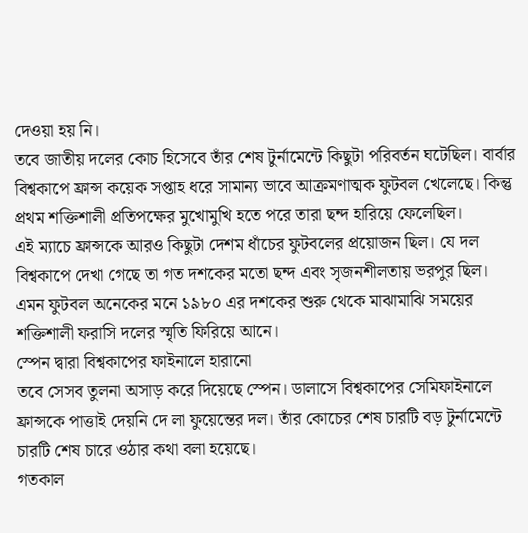দেওয়া হয় নি।
তবে জাতীয় দলের কোচ হিসেবে তাঁর শেষ টুর্নামেন্টে কিছুটা পরিবর্তন ঘটেছিল। বার্বার বিশ্বকাপে ফ্রান্স কয়েক সপ্তাহ ধরে সামান্য ভাবে আক্রমণাত্মক ফুটবল খেলেছে। কিন্তু প্রথম শক্তিশালী প্রতিপক্ষের মুখোমুখি হতে পরে তারা ছন্দ হারিয়ে ফেলেছিল।
এই ম্যাচে ফ্রান্সকে আরও কিছুটা দেশম ধাঁচের ফুটবলের প্রয়োজন ছিল। যে দল বিশ্বকাপে দেখা গেছে তা গত দশকের মতো ছন্দ এবং সৃজনশীলতায় ভরপুর ছিল। এমন ফুটবল অনেকের মনে ১৯৮০ এর দশকের শুরু থেকে মাঝামাঝি সময়ের শক্তিশালী ফরাসি দলের স্মৃতি ফিরিয়ে আনে।
স্পেন দ্বারা বিশ্বকাপের ফাইনালে হারানো
তবে সেসব তুলনা অসাড় করে দিয়েছে স্পেন। ডালাসে বিশ্বকাপের সেমিফাইনালে ফ্রান্সকে পাত্তাই দেয়নি দে লা ফুয়েন্তের দল। তাঁর কোচের শেষ চারটি বড় টুর্নামেন্টে চারটি শেষ চারে ওঠার কথা বলা হয়েছে।
গতকাল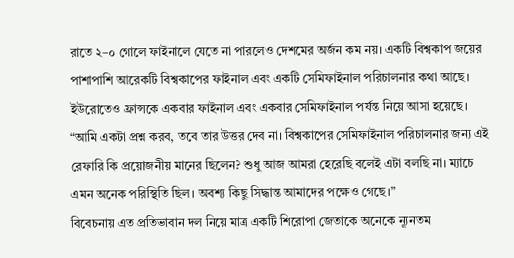রাতে ২–০ গোলে ফাইনালে যেতে না পারলেও দেশমের অর্জন কম নয়। একটি বিশ্বকাপ জয়ের পাশাপাশি আরেকটি বিশ্বকাপের ফাইনাল এবং একটি সেমিফাইনাল পরিচালনার কথা আছে। ইউরোতেও ফ্রান্সকে একবার ফাইনাল এবং একবার সেমিফাইনাল পর্যন্ত নিয়ে আসা হয়েছে।
“আমি একটা প্রশ্ন করব, তবে তার উত্তর দেব না। বিশ্বকাপের সেমিফাইনাল পরিচালনার জন্য এই রেফারি কি প্রয়োজনীয় মানের ছিলেন? শুধু আজ আমরা হেরেছি বলেই এটা বলছি না। ম্যাচে এমন অনেক পরিস্থিতি ছিল। অবশ্য কিছু সিদ্ধান্ত আমাদের পক্ষেও গেছে।”
বিবেচনায় এত প্রতিভাবান দল নিয়ে মাত্র একটি শিরোপা জেতাকে অনেকে ন্যূনতম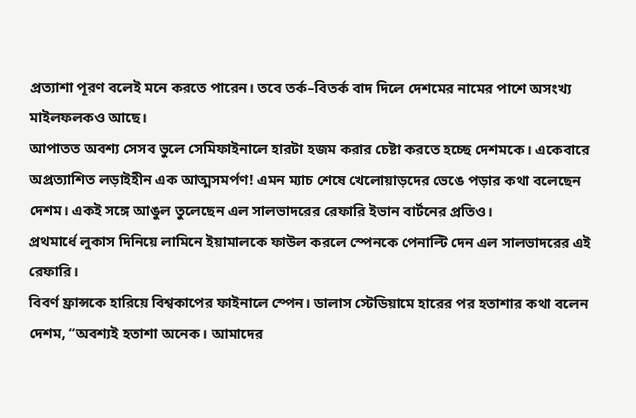প্রত্যাশা পূরণ বলেই মনে করতে পারেন। তবে তর্ক–বিতর্ক বাদ দিলে দেশমের নামের পাশে অসংখ্য মাইলফলকও আছে।
আপাতত অবশ্য সেসব ভুলে সেমিফাইনালে হারটা হজম করার চেষ্টা করতে হচ্ছে দেশমকে। একেবারে অপ্রত্যাশিত লড়াইহীন এক আত্মসমর্পণ! এমন ম্যাচ শেষে খেলোয়াড়দের ভেঙে পড়ার কথা বলেছেন দেশম। একই সঙ্গে আঙুল তুলেছেন এল সালভাদরের রেফারি ইভান বার্টনের প্রতিও।
প্রথমার্ধে লুকাস দিনিয়ে লামিনে ইয়ামালকে ফাউল করলে স্পেনকে পেনাল্টি দেন এল সালভাদরের এই রেফারি।
বিবর্ণ ফ্রান্সকে হারিয়ে বিশ্বকাপের ফাইনালে স্পেন। ডালাস স্টেডিয়ামে হারের পর হতাশার কথা বলেন দেশম, “অবশ্যই হতাশা অনেক। আমাদের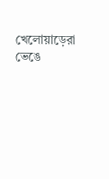খেলোয়াড়েরা ভেঙে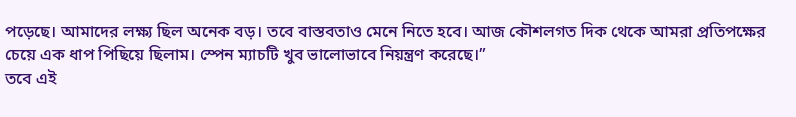পড়েছে। আমাদের লক্ষ্য ছিল অনেক বড়। তবে বাস্তবতাও মেনে নিতে হবে। আজ কৌশলগত দিক থেকে আমরা প্রতিপক্ষের চেয়ে এক ধাপ পিছিয়ে ছিলাম। স্পেন ম্যাচটি খুব ভালোভাবে নিয়ন্ত্রণ করেছে।”
তবে এই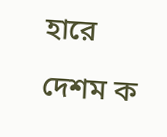হারে দেশম ক